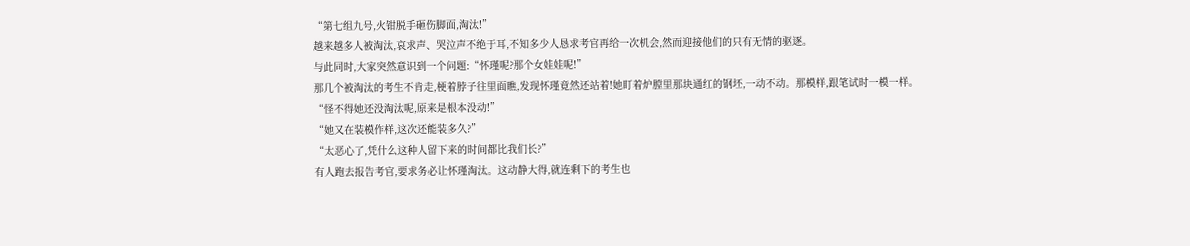“第七组九号,火钳脱手砸伤脚面,淘汰!”
越来越多人被淘汰,哀求声、哭泣声不绝于耳,不知多少人恳求考官再给一次机会,然而迎接他们的只有无情的驱逐。
与此同时,大家突然意识到一个问题:“怀瑾呢?那个女娃娃呢!”
那几个被淘汰的考生不肯走,梗着脖子往里面瞧,发现怀瑾竟然还站着!她盯着炉膛里那块通红的钢坯,一动不动。那模样,跟笔试时一模一样。
“怪不得她还没淘汰呢,原来是根本没动!”
“她又在装模作样,这次还能装多久?”
“太恶心了,凭什么这种人留下来的时间都比我们长?”
有人跑去报告考官,要求务必让怀瑾淘汰。这动静大得,就连剩下的考生也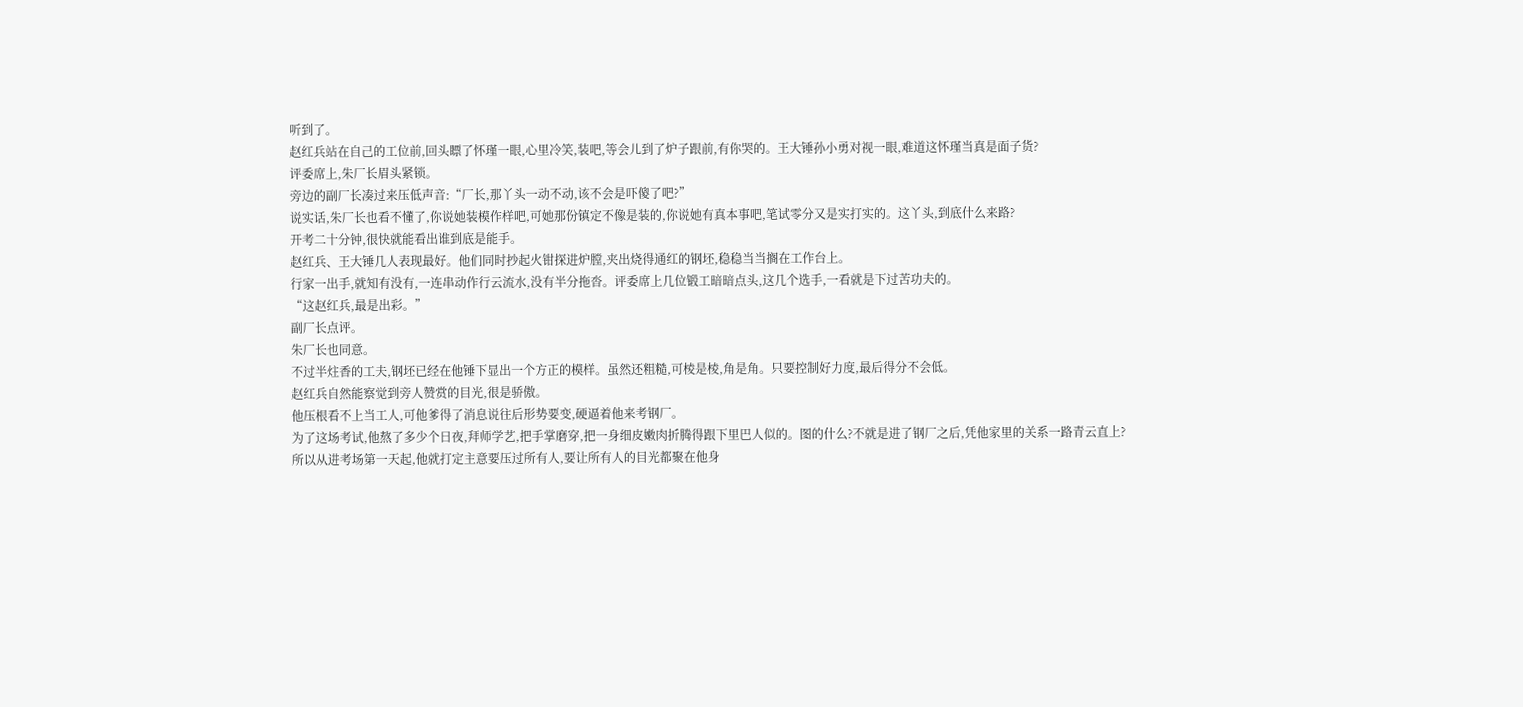听到了。
赵红兵站在自己的工位前,回头瞟了怀瑾一眼,心里冷笑,装吧,等会儿到了炉子跟前,有你哭的。王大锤孙小勇对视一眼,难道这怀瑾当真是面子货?
评委席上,朱厂长眉头紧锁。
旁边的副厂长凑过来压低声音:“厂长,那丫头一动不动,该不会是吓傻了吧?”
说实话,朱厂长也看不懂了,你说她装模作样吧,可她那份镇定不像是装的,你说她有真本事吧,笔试零分又是实打实的。这丫头,到底什么来路?
开考二十分钟,很快就能看出谁到底是能手。
赵红兵、王大锤几人表现最好。他们同时抄起火钳探进炉膛,夹出烧得通红的钢坯,稳稳当当搁在工作台上。
行家一出手,就知有没有,一连串动作行云流水,没有半分拖沓。评委席上几位锻工暗暗点头,这几个选手,一看就是下过苦功夫的。
“这赵红兵,最是出彩。”
副厂长点评。
朱厂长也同意。
不过半炷香的工夫,钢坯已经在他锤下显出一个方正的模样。虽然还粗糙,可棱是棱,角是角。只要控制好力度,最后得分不会低。
赵红兵自然能察觉到旁人赞赏的目光,很是骄傲。
他压根看不上当工人,可他爹得了消息说往后形势要变,硬逼着他来考钢厂。
为了这场考试,他熬了多少个日夜,拜师学艺,把手掌磨穿,把一身细皮嫩肉折腾得跟下里巴人似的。图的什么?不就是进了钢厂之后,凭他家里的关系一路青云直上?
所以从进考场第一天起,他就打定主意要压过所有人,要让所有人的目光都聚在他身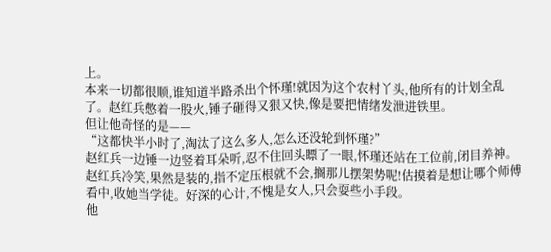上。
本来一切都很顺,谁知道半路杀出个怀瑾!就因为这个农村丫头,他所有的计划全乱了。赵红兵憋着一股火,锤子砸得又狠又快,像是要把情绪发泄进铁里。
但让他奇怪的是——
“这都快半小时了,淘汰了这么多人,怎么还没轮到怀瑾?”
赵红兵一边锤一边竖着耳朵听,忍不住回头瞟了一眼,怀瑾还站在工位前,闭目养神。
赵红兵冷笑,果然是装的,指不定压根就不会,搁那儿摆架势呢!估摸着是想让哪个师傅看中,收她当学徒。好深的心计,不愧是女人,只会耍些小手段。
他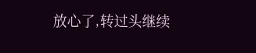放心了,转过头继续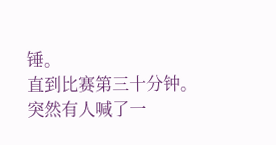锤。
直到比赛第三十分钟。
突然有人喊了一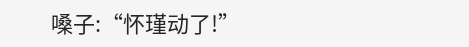嗓子:“怀瑾动了!”